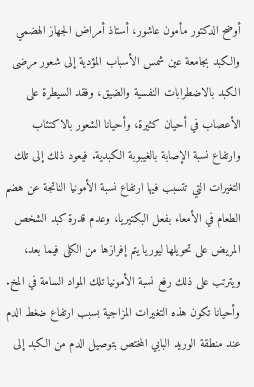أوضح الدكتور مأمون عاشور، أستاذ أمراض الجهاز الهضمي والكبد بجامعة عين شمس الأسباب المؤدية إلى شعور مرضى الكبد بالاضطرابات النفسية والضيق، وفقد السيطرة على الأعصاب في أحيان كثيرة، وأحيانا الشعور بالاكتئاب وارتفاع نسبة الإصابة بالغيبوبة الكبدية. فيعود ذلك إلى تلك التغيرات التي تتسبب فيها ارتفاع نسبة الأمونيا الناتجة عن هضم الطعام في الأمعاء بفعل البكتيريا، وعدم قدرة كبد الشخص المريض على تحويلها ليوريا يتم إفرازها من الكلى فيما بعد، ويترتب على ذلك رفع نسبة الأمونيا تلك المواد السامة في المخ. وأحيانا تكون هذه التغيرات المزاجية بسبب ارتفاع ضغط الدم عند منطقة الوريد البابي المختص بتوصيل الدم من الكبد إلى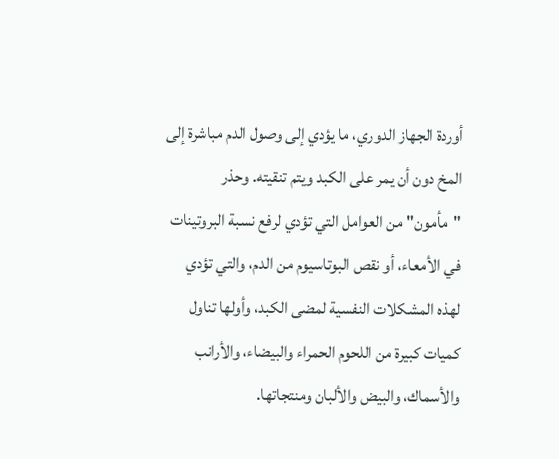أوردة الجهاز الدوري، ما يؤدي إلى وصول الدم مباشرة إلى المخ دون أن يمر على الكبد ويتم تنقيته. وحذر "مأمون" من العوامل التي تؤدي لرفع نسبة البروتينات في الأمعاء، أو نقص البوتاسيوم من الدم، والتي تؤدي لهذه المشكلات النفسية لمضى الكبد، وأولها تناول كميات كبيرة من اللحوم الحمراء والبيضاء، والأرانب والأسماك، والبيض والألبان ومنتجاتها.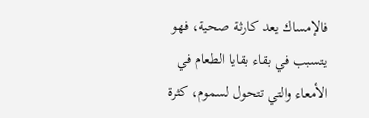فالإمساك يعد كارثة صحية، فهو يتسبب في بقاء بقايا الطعام في الأمعاء والتي تتحول لسموم، كثرة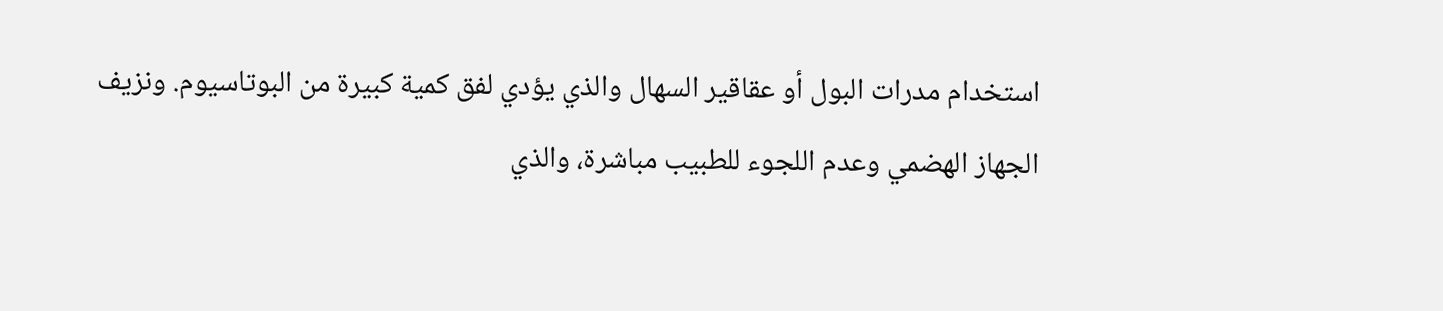استخدام مدرات البول أو عقاقير السهال والذي يؤدي لفق كمية كبيرة من البوتاسيوم. ونزيف الجهاز الهضمي وعدم اللجوء للطبيب مباشرة، والذي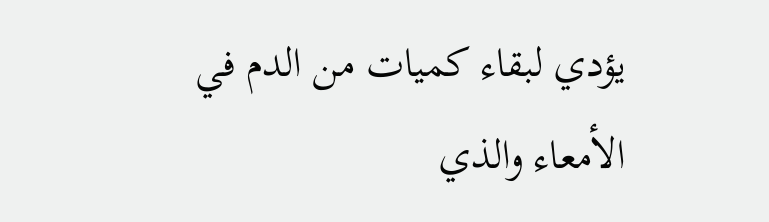يؤدي لبقاء كميات من الدم في الأمعاء والذي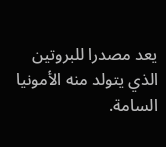يعد مصدرا للبروتين الذي يتولد منه الأمونيا السامة.